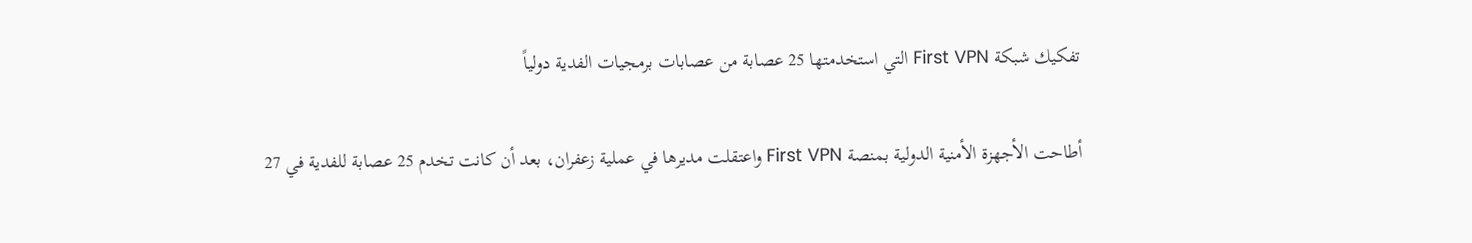تفكيك شبكة First VPN التي استخدمتها 25 عصابة من عصابات برمجيات الفدية دولياً

أطاحت الأجهزة الأمنية الدولية بمنصة First VPN واعتقلت مديرها في عملية زعفران، بعد أن كانت تخدم 25 عصابة للفدية في 27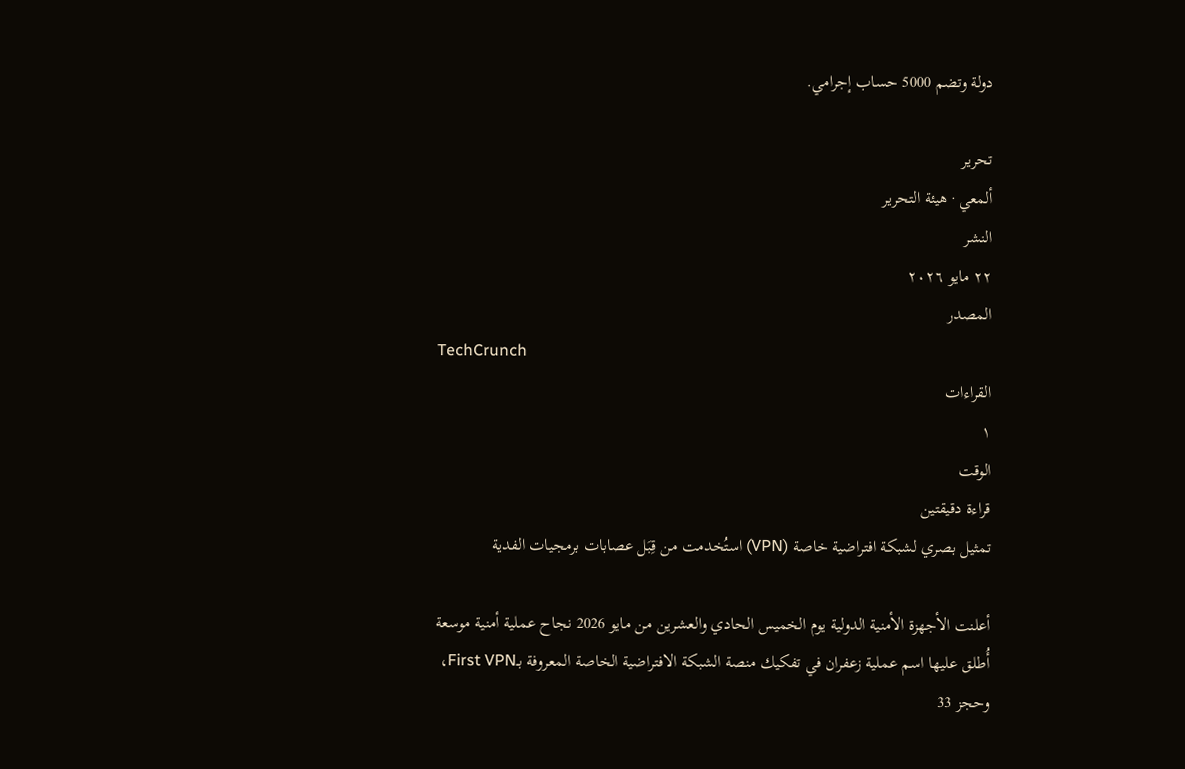دولة وتضم 5000 حساب إجرامي.

تحرير
ألمعي · هيئة التحرير
النشر
٢٢ مايو ٢٠٢٦
المصدر
TechCrunch
القراءات
١
الوقت
قراءة دقيقتين
تمثيل بصري لشبكة افتراضية خاصة (VPN) استُخدمت من قِبَل عصابات برمجيات الفدية

أعلنت الأجهزة الأمنية الدولية يوم الخميس الحادي والعشرين من مايو 2026 نجاح عملية أمنية موسعة أُطلق عليها اسم عملية زعفران في تفكيك منصة الشبكة الافتراضية الخاصة المعروفة بـFirst VPN، وحجز 33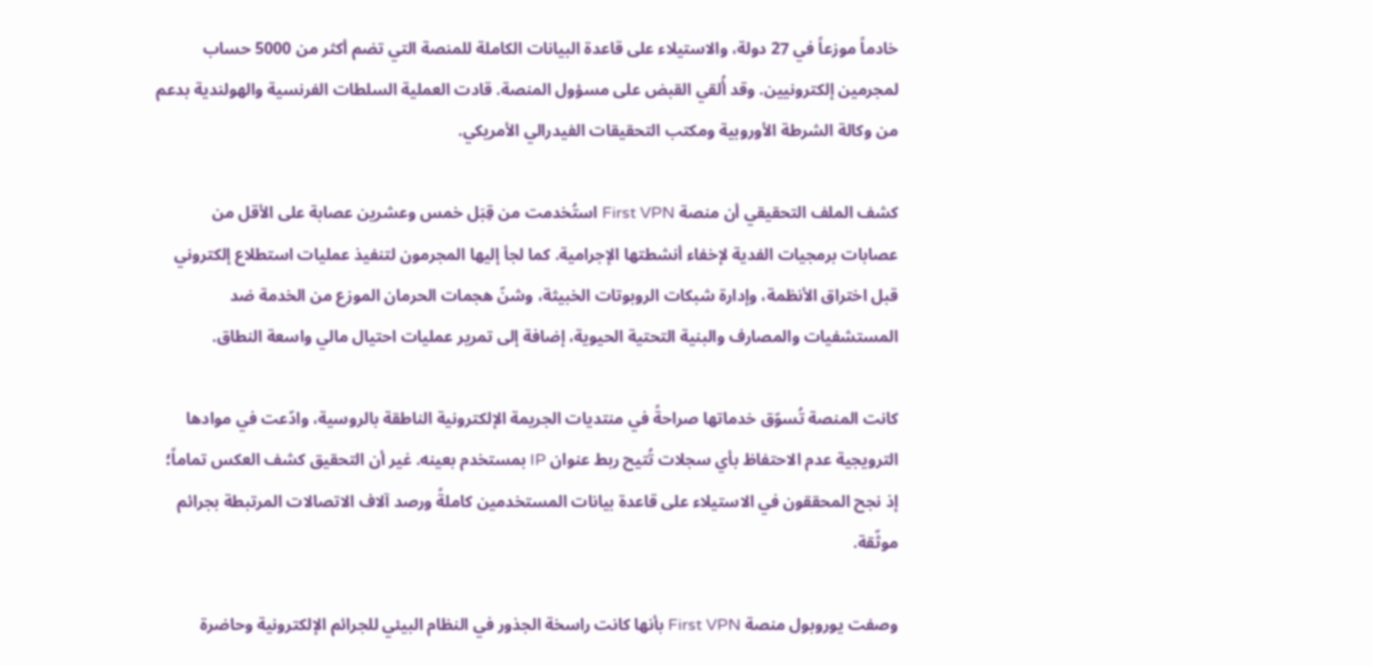خادماً موزعاً في 27 دولة، والاستيلاء على قاعدة البيانات الكاملة للمنصة التي تضم أكثر من 5000 حساب لمجرمين إلكترونيين. وقد أُلقي القبض على مسؤول المنصة. قادت العملية السلطات الفرنسية والهولندية بدعم من وكالة الشرطة الأوروبية ومكتب التحقيقات الفيدرالي الأمريكي.

كشف الملف التحقيقي أن منصة First VPN استُخدمت من قِبَل خمس وعشرين عصابة على الأقل من عصابات برمجيات الفدية لإخفاء أنشطتها الإجرامية. كما لجأ إليها المجرمون لتنفيذ عمليات استطلاع إلكتروني قبل اختراق الأنظمة، وإدارة شبكات الروبوتات الخبيثة، وشنّ هجمات الحرمان الموزع من الخدمة ضد المستشفيات والمصارف والبنية التحتية الحيوية، إضافة إلى تمرير عمليات احتيال مالي واسعة النطاق.

كانت المنصة تُسوّق خدماتها صراحةً في منتديات الجريمة الإلكترونية الناطقة بالروسية، وادّعت في موادها الترويجية عدم الاحتفاظ بأي سجلات تُتيح ربط عنوان IP بمستخدم بعينه. غير أن التحقيق كشف العكس تماماً؛ إذ نجح المحققون في الاستيلاء على قاعدة بيانات المستخدمين كاملةً ورصد آلاف الاتصالات المرتبطة بجرائم موثّقة.

وصفت يوروبول منصة First VPN بأنها كانت راسخة الجذور في النظام البيئي للجرائم الإلكترونية وحاضرة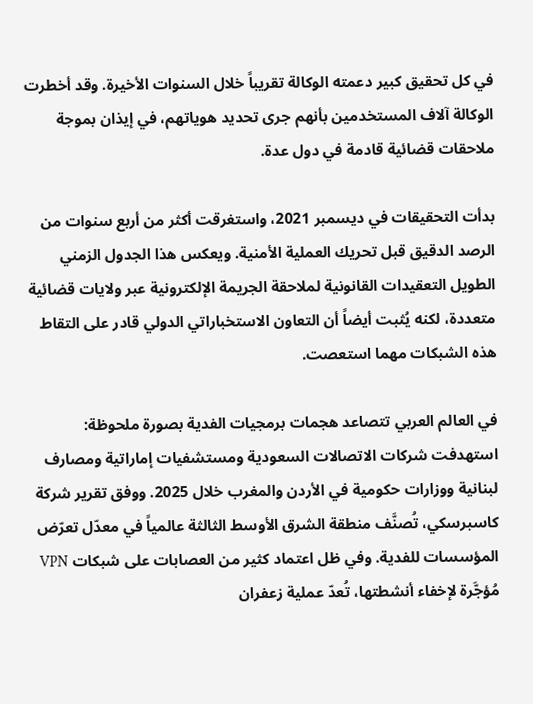في كل تحقيق كبير دعمته الوكالة تقريباً خلال السنوات الأخيرة. وقد أخطرت الوكالة آلاف المستخدمين بأنهم جرى تحديد هوياتهم، في إيذان بموجة ملاحقات قضائية قادمة في دول عدة.

بدأت التحقيقات في ديسمبر 2021، واستغرقت أكثر من أربع سنوات من الرصد الدقيق قبل تحريك العملية الأمنية. ويعكس هذا الجدول الزمني الطويل التعقيدات القانونية لملاحقة الجريمة الإلكترونية عبر ولايات قضائية متعددة، لكنه يُثبت أيضاً أن التعاون الاستخباراتي الدولي قادر على التقاط هذه الشبكات مهما استعصت.

في العالم العربي تتصاعد هجمات برمجيات الفدية بصورة ملحوظة: استهدفت شركات الاتصالات السعودية ومستشفيات إماراتية ومصارف لبنانية ووزارات حكومية في الأردن والمغرب خلال 2025. ووفق تقرير شركة كاسبرسكي، تُصنَّف منطقة الشرق الأوسط الثالثة عالمياً في معدّل تعرّض المؤسسات للفدية. وفي ظل اعتماد كثير من العصابات على شبكات VPN مُؤجَّرة لإخفاء أنشطتها، تُعدّ عملية زعفران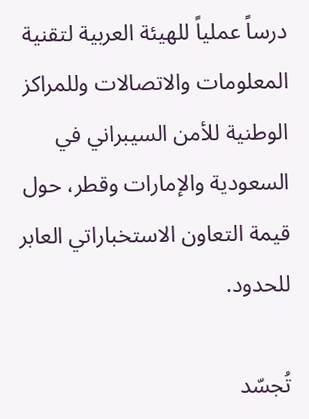درساً عملياً للهيئة العربية لتقنية المعلومات والاتصالات وللمراكز الوطنية للأمن السيبراني في السعودية والإمارات وقطر، حول قيمة التعاون الاستخباراتي العابر للحدود.

تُجسّد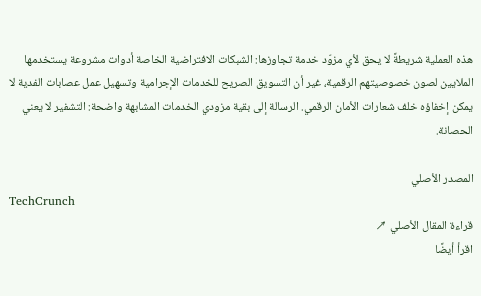هذه العملية شريطةً لا يحق لأي مزوّد خدمة تجاوزها: الشبكات الافتراضية الخاصة أدوات مشروعة يستخدمها الملايين لصون خصوصيتهم الرقمية، غير أن التسويق الصريح للخدمات الإجرامية وتسهيل عمل عصابات الفدية لا يمكن إخفاؤه خلف شعارات الأمان الرقمي. الرسالة إلى بقية مزودي الخدمات المشابهة واضحة: التشفير لا يعني الحصانة.

المصدر الأصلي
TechCrunch
قراءة المقال الأصلي ↗
اقرأ أيضًا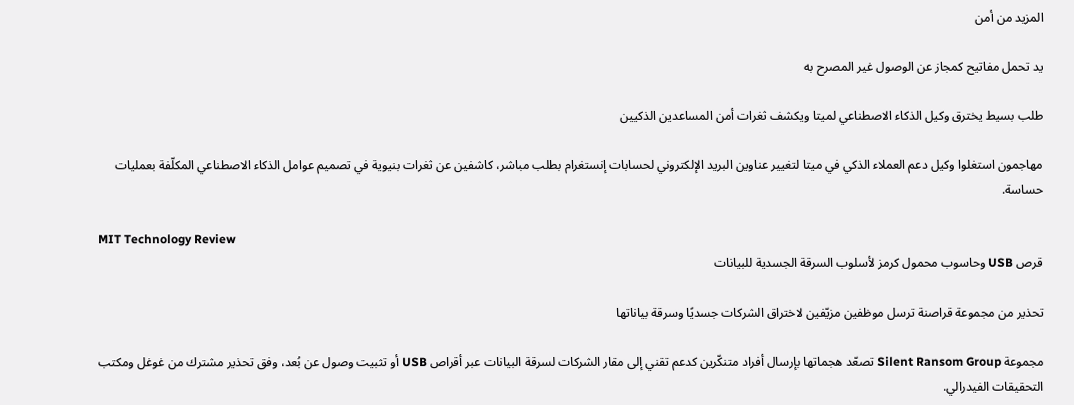المزيد من أمن

يد تحمل مفاتيح كمجاز عن الوصول غير المصرح به

طلب بسيط يخترق وكيل الذكاء الاصطناعي لميتا ويكشف ثغرات أمن المساعدين الذكيين

مهاجمون استغلوا وكيل دعم العملاء الذكي في ميتا لتغيير عناوين البريد الإلكتروني لحسابات إنستغرام بطلب مباشر، كاشفين عن ثغرات بنيوية في تصميم عوامل الذكاء الاصطناعي المكلّفة بعمليات حساسة.

MIT Technology Review
قرص USB وحاسوب محمول كرمز لأسلوب السرقة الجسدية للبيانات

تحذير من مجموعة قراصنة ترسل موظفين مزيّفين لاختراق الشركات جسديًا وسرقة بياناتها

مجموعة Silent Ransom Group تصعّد هجماتها بإرسال أفراد متنكّرين كدعم تقني إلى مقار الشركات لسرقة البيانات عبر أقراص USB أو تثبيت وصول عن بُعد، وفق تحذير مشترك من غوغل ومكتب التحقيقات الفيدرالي.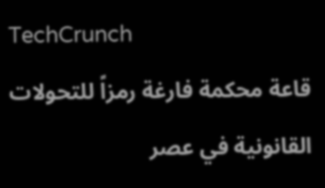TechCrunch
قاعة محكمة فارغة رمزاً للتحولات القانونية في عصر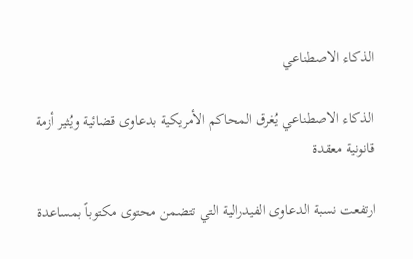الذكاء الاصطناعي

الذكاء الاصطناعي يُغرق المحاكم الأمريكية بدعاوى قضائية ويُثير أزمة قانونية معقدة

ارتفعت نسبة الدعاوى الفيدرالية التي تتضمن محتوى مكتوباً بمساعدة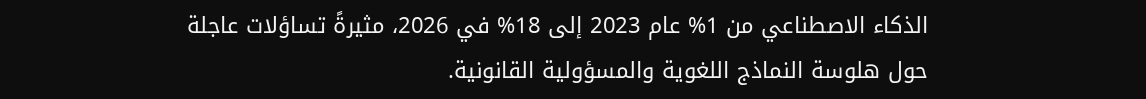الذكاء الاصطناعي من 1% عام 2023 إلى 18% في 2026، مثيرةً تساؤلات عاجلة حول هلوسة النماذج اللغوية والمسؤولية القانونية.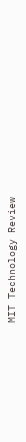MIT Technology Review